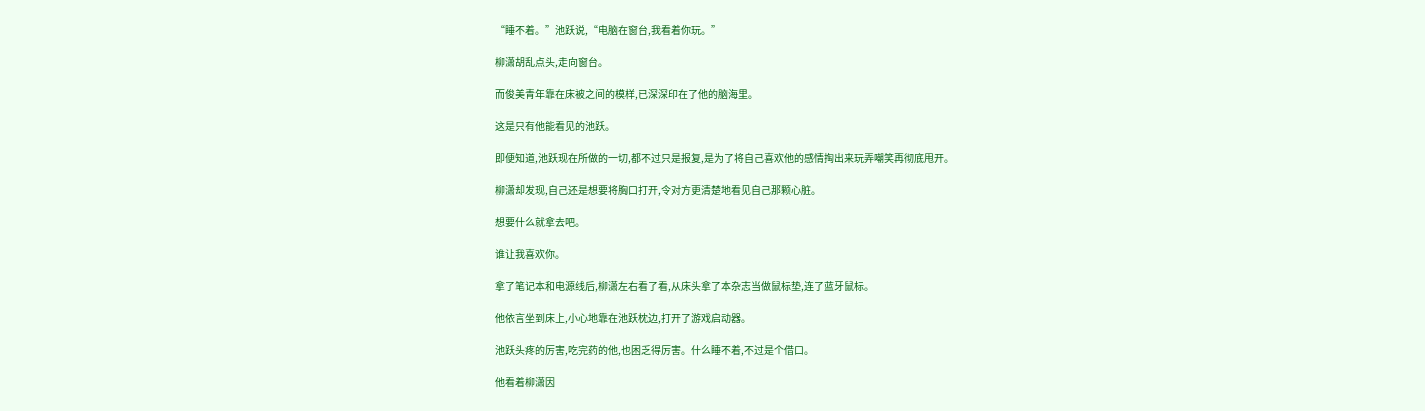“睡不着。”池跃说,“电脑在窗台,我看着你玩。”

柳潇胡乱点头,走向窗台。

而俊美青年靠在床被之间的模样,已深深印在了他的脑海里。

这是只有他能看见的池跃。

即便知道,池跃现在所做的一切,都不过只是报复,是为了将自己喜欢他的感情掏出来玩弄嘲笑再彻底甩开。

柳潇却发现,自己还是想要将胸口打开,令对方更清楚地看见自己那颗心脏。

想要什么就拿去吧。

谁让我喜欢你。

拿了笔记本和电源线后,柳潇左右看了看,从床头拿了本杂志当做鼠标垫,连了蓝牙鼠标。

他依言坐到床上,小心地靠在池跃枕边,打开了游戏启动器。

池跃头疼的厉害,吃完药的他,也困乏得厉害。什么睡不着,不过是个借口。

他看着柳潇因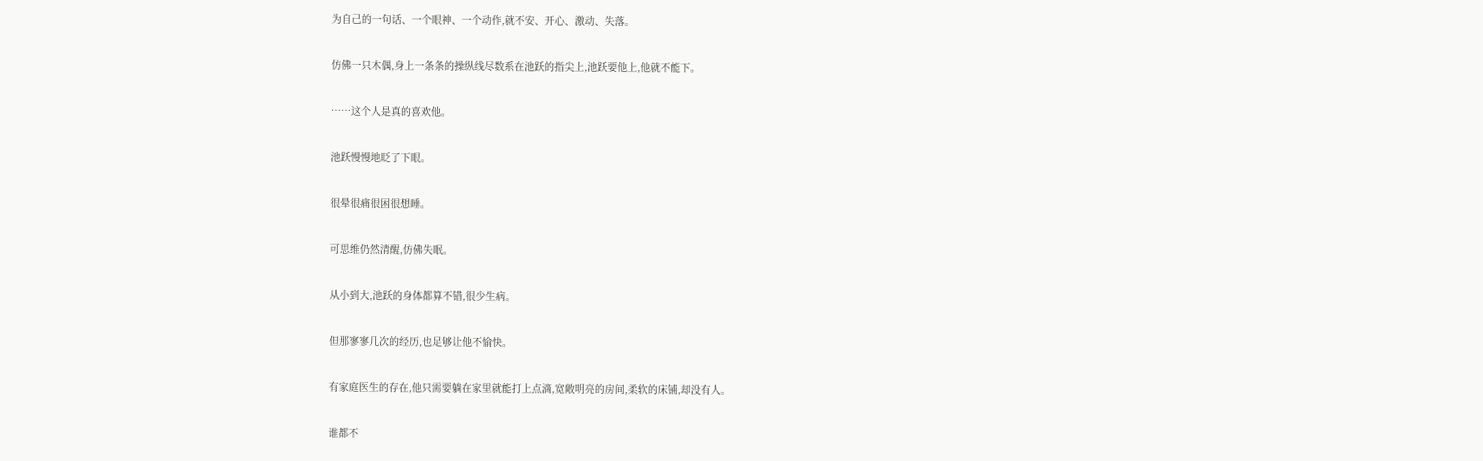为自己的一句话、一个眼神、一个动作,就不安、开心、激动、失落。

仿佛一只木偶,身上一条条的操纵线尽数系在池跃的指尖上,池跃要他上,他就不能下。

……这个人是真的喜欢他。

池跃慢慢地眨了下眼。

很晕很痛很困很想睡。

可思维仍然清醒,仿佛失眠。

从小到大,池跃的身体都算不错,很少生病。

但那寥寥几次的经历,也足够让他不愉快。

有家庭医生的存在,他只需要躺在家里就能打上点滴,宽敞明亮的房间,柔软的床铺,却没有人。

谁都不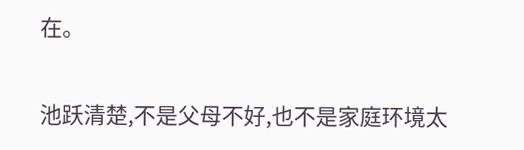在。

池跃清楚,不是父母不好,也不是家庭环境太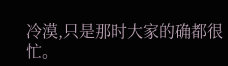冷漠,只是那时大家的确都很忙。